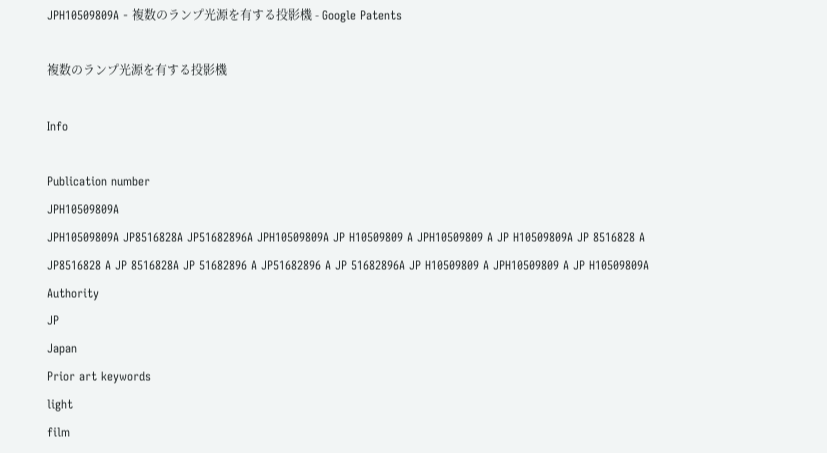JPH10509809A - 複数のランプ光源を有する投影機 - Google Patents

複数のランプ光源を有する投影機

Info

Publication number
JPH10509809A
JPH10509809A JP8516828A JP51682896A JPH10509809A JP H10509809 A JPH10509809 A JP H10509809A JP 8516828 A JP8516828 A JP 8516828A JP 51682896 A JP51682896 A JP 51682896A JP H10509809 A JPH10509809 A JP H10509809A
Authority
JP
Japan
Prior art keywords
light
film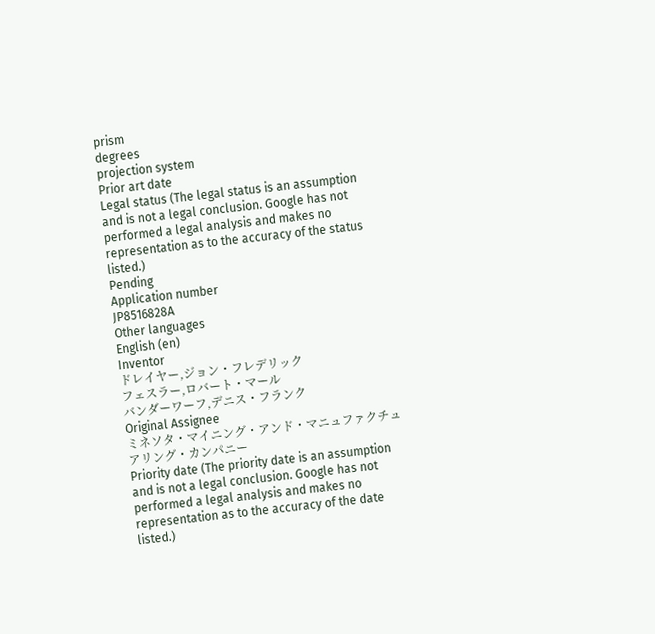prism
degrees
projection system
Prior art date
Legal status (The legal status is an assumption and is not a legal conclusion. Google has not performed a legal analysis and makes no representation as to the accuracy of the status listed.)
Pending
Application number
JP8516828A
Other languages
English (en)
Inventor
ドレイヤー,ジョン・フレデリック
フェスラー,ロバート・マール
バンダーワーフ,デニス・フランク
Original Assignee
ミネソタ・マイニング・アンド・マニュファクチュアリング・カンパニー
Priority date (The priority date is an assumption and is not a legal conclusion. Google has not performed a legal analysis and makes no representation as to the accuracy of the date listed.)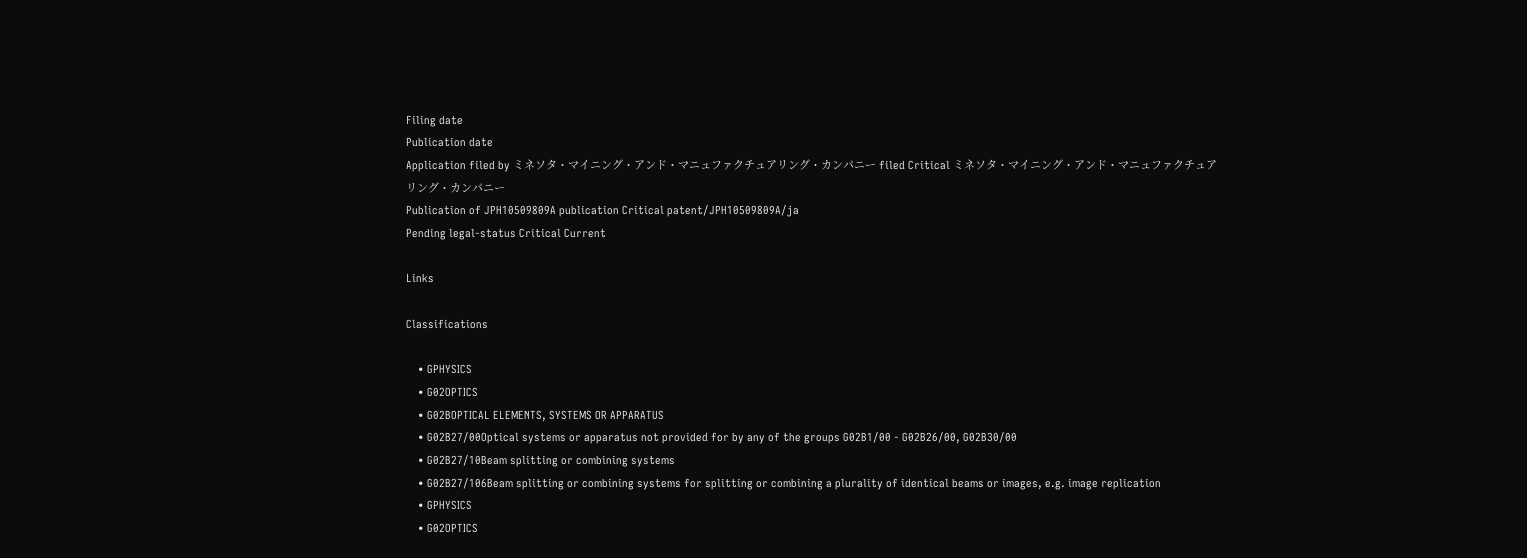Filing date
Publication date
Application filed by ミネソタ・マイニング・アンド・マニュファクチュアリング・カンパニー filed Critical ミネソタ・マイニング・アンド・マニュファクチュアリング・カンパニー
Publication of JPH10509809A publication Critical patent/JPH10509809A/ja
Pending legal-status Critical Current

Links

Classifications

    • GPHYSICS
    • G02OPTICS
    • G02BOPTICAL ELEMENTS, SYSTEMS OR APPARATUS
    • G02B27/00Optical systems or apparatus not provided for by any of the groups G02B1/00 - G02B26/00, G02B30/00
    • G02B27/10Beam splitting or combining systems
    • G02B27/106Beam splitting or combining systems for splitting or combining a plurality of identical beams or images, e.g. image replication
    • GPHYSICS
    • G02OPTICS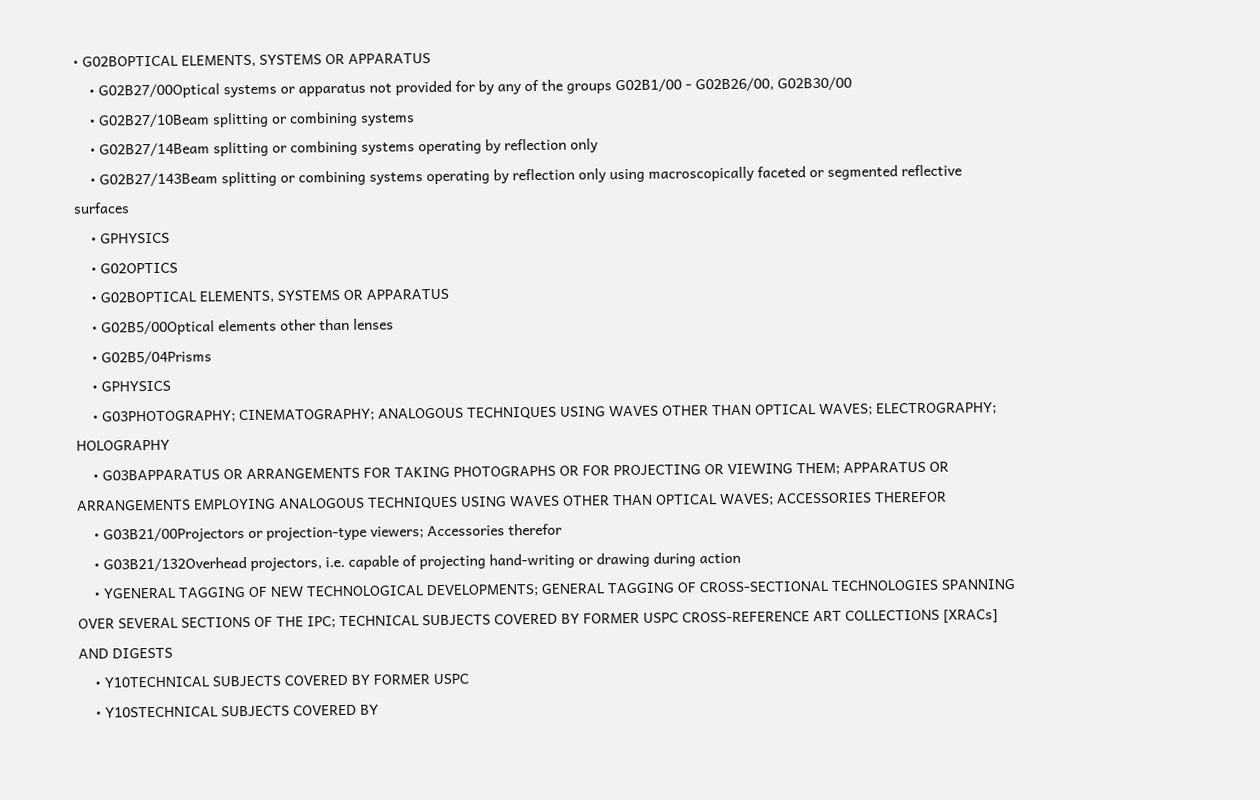• G02BOPTICAL ELEMENTS, SYSTEMS OR APPARATUS
    • G02B27/00Optical systems or apparatus not provided for by any of the groups G02B1/00 - G02B26/00, G02B30/00
    • G02B27/10Beam splitting or combining systems
    • G02B27/14Beam splitting or combining systems operating by reflection only
    • G02B27/143Beam splitting or combining systems operating by reflection only using macroscopically faceted or segmented reflective surfaces
    • GPHYSICS
    • G02OPTICS
    • G02BOPTICAL ELEMENTS, SYSTEMS OR APPARATUS
    • G02B5/00Optical elements other than lenses
    • G02B5/04Prisms
    • GPHYSICS
    • G03PHOTOGRAPHY; CINEMATOGRAPHY; ANALOGOUS TECHNIQUES USING WAVES OTHER THAN OPTICAL WAVES; ELECTROGRAPHY; HOLOGRAPHY
    • G03BAPPARATUS OR ARRANGEMENTS FOR TAKING PHOTOGRAPHS OR FOR PROJECTING OR VIEWING THEM; APPARATUS OR ARRANGEMENTS EMPLOYING ANALOGOUS TECHNIQUES USING WAVES OTHER THAN OPTICAL WAVES; ACCESSORIES THEREFOR
    • G03B21/00Projectors or projection-type viewers; Accessories therefor
    • G03B21/132Overhead projectors, i.e. capable of projecting hand-writing or drawing during action
    • YGENERAL TAGGING OF NEW TECHNOLOGICAL DEVELOPMENTS; GENERAL TAGGING OF CROSS-SECTIONAL TECHNOLOGIES SPANNING OVER SEVERAL SECTIONS OF THE IPC; TECHNICAL SUBJECTS COVERED BY FORMER USPC CROSS-REFERENCE ART COLLECTIONS [XRACs] AND DIGESTS
    • Y10TECHNICAL SUBJECTS COVERED BY FORMER USPC
    • Y10STECHNICAL SUBJECTS COVERED BY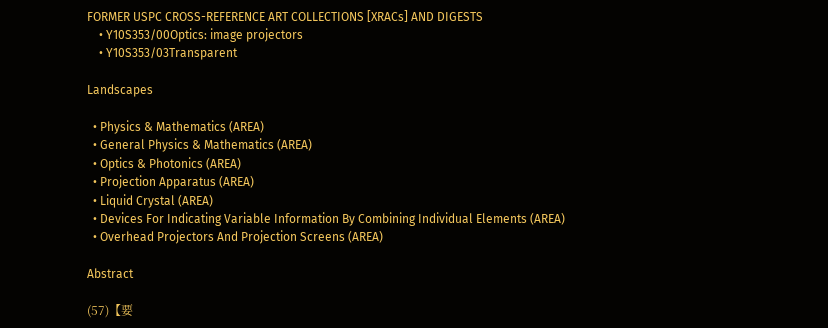FORMER USPC CROSS-REFERENCE ART COLLECTIONS [XRACs] AND DIGESTS
    • Y10S353/00Optics: image projectors
    • Y10S353/03Transparent

Landscapes

  • Physics & Mathematics (AREA)
  • General Physics & Mathematics (AREA)
  • Optics & Photonics (AREA)
  • Projection Apparatus (AREA)
  • Liquid Crystal (AREA)
  • Devices For Indicating Variable Information By Combining Individual Elements (AREA)
  • Overhead Projectors And Projection Screens (AREA)

Abstract

(57)【要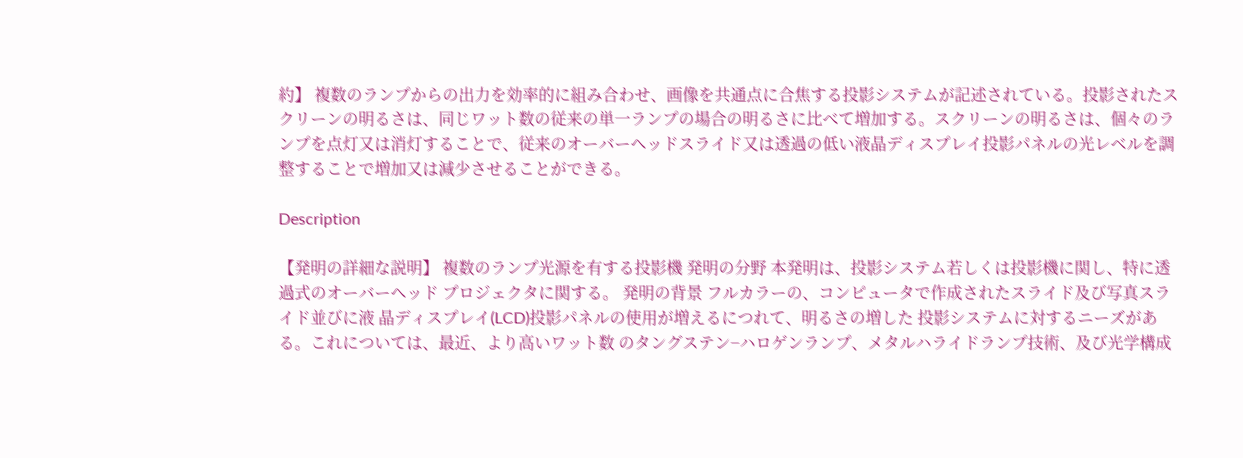約】 複数のランプからの出力を効率的に組み合わせ、画像を共通点に合焦する投影システムが記述されている。投影されたスクリーンの明るさは、同じワット数の従来の単一ランプの場合の明るさに比べて増加する。スクリーンの明るさは、個々のランプを点灯又は消灯することで、従来のオーバーヘッドスライド又は透過の低い液晶ディスプレイ投影パネルの光レベルを調整することで増加又は減少させることができる。

Description

【発明の詳細な説明】 複数のランプ光源を有する投影機 発明の分野 本発明は、投影システム若しくは投影機に関し、特に透過式のオーバーヘッド プロジェクタに関する。 発明の背景 フルカラーの、コンピュータで作成されたスライド及び写真スライド並びに液 晶ディスプレイ(LCD)投影パネルの使用が増えるにつれて、明るさの増した 投影システムに対するニーズがある。これについては、最近、より高いワット数 のタングステン−ハロゲンランプ、メタルハライドランプ技術、及び光学構成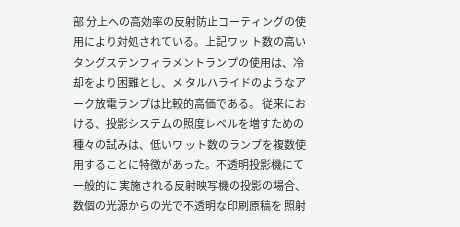部 分上への高効率の反射防止コーティングの使用により対処されている。上記ワッ ト数の高いタングステンフィラメントランプの使用は、冷却をより困難とし、メ タルハライドのようなアーク放電ランプは比較的高価である。 従来における、投影システムの照度レベルを増すための種々の試みは、低いワ ット数のランプを複数使用することに特徴があった。不透明投影機にて一般的に 実施される反射映写機の投影の場合、数個の光源からの光で不透明な印刷原稿を 照射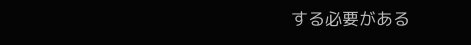する必要がある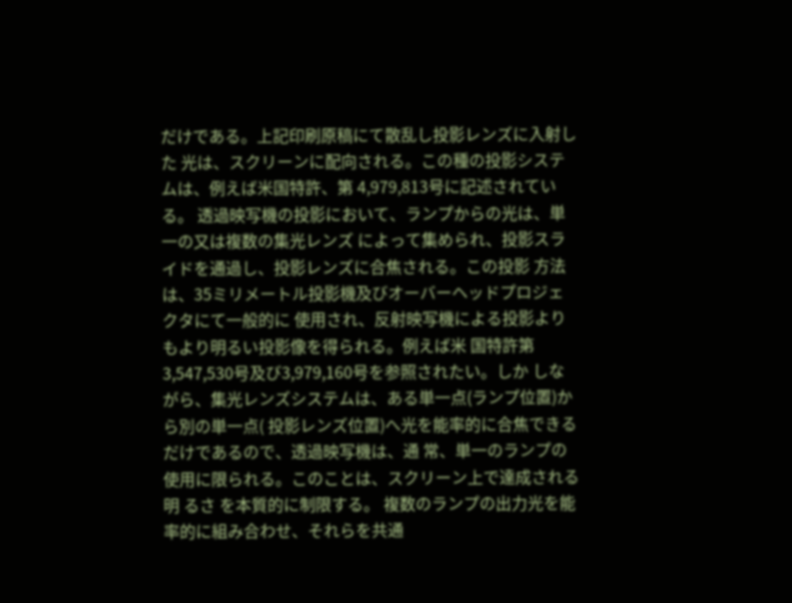だけである。上記印刷原稿にて散乱し投影レンズに入射した 光は、スクリーンに配向される。この種の投影システムは、例えば米国特許、第 4,979,813号に記述されている。 透過映写機の投影において、ランプからの光は、単一の又は複数の集光レンズ によって集められ、投影スライドを通過し、投影レンズに合焦される。この投影 方法は、35ミリメートル投影機及びオーバーヘッドプロジェクタにて一般的に 使用され、反射映写機による投影よりもより明るい投影像を得られる。例えば米 国特許第3,547,530号及び3,979,160号を参照されたい。しか しながら、集光レンズシステムは、ある単一点(ランプ位置)から別の単一点( 投影レンズ位置)へ光を能率的に合焦できるだけであるので、透過映写機は、通 常、単一のランプの使用に限られる。このことは、スクリーン上で達成される明 るさ を本質的に制限する。 複数のランプの出力光を能率的に組み合わせ、それらを共通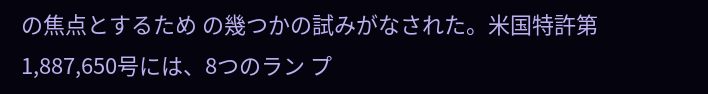の焦点とするため の幾つかの試みがなされた。米国特許第1,887,650号には、8つのラン プ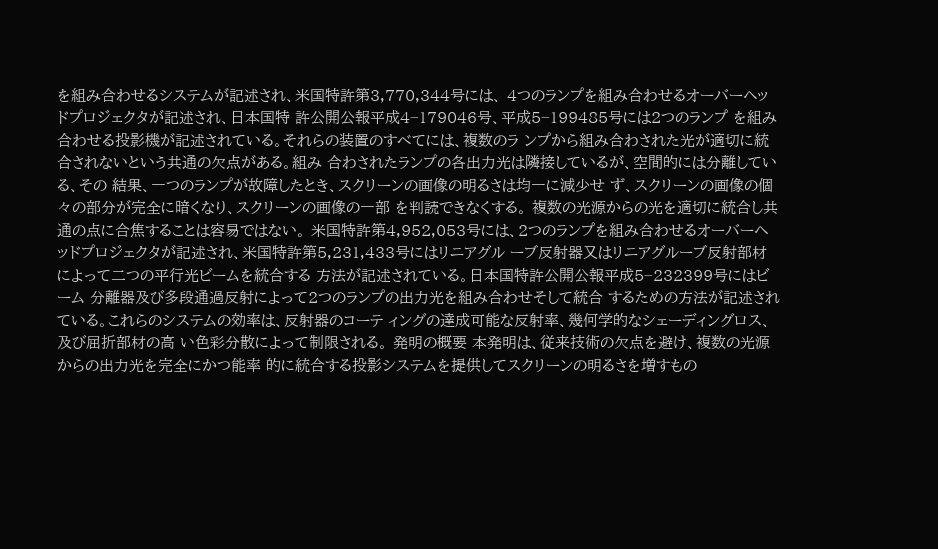を組み合わせるシステムが記述され、米国特許第3,770,344号には、 4つのランプを組み合わせるオーバーヘッドプロジェクタが記述され、日本国特 許公開公報平成4−179046号、平成5−199485号には2つのランプ を組み合わせる投影機が記述されている。それらの装置のすべてには、複数のラ ンプから組み合わされた光が適切に統合されないという共通の欠点がある。組み 合わされたランプの各出力光は隣接しているが、空間的には分離している、その 結果、一つのランプが故障したとき、スクリーンの画像の明るさは均一に減少せ ず、スクリーンの画像の個々の部分が完全に暗くなり、スクリーンの画像の一部 を判読できなくする。 複数の光源からの光を適切に統合し共通の点に合焦することは容易ではない。 米国特許第4,952,053号には、2つのランプを組み合わせるオーバーヘ ッドプロジェクタが記述され、米国特許第5,231,433号にはリニアグル ーブ反射器又はリニアグルーブ反射部材によって二つの平行光ビームを統合する 方法が記述されている。日本国特許公開公報平成5−232399号にはビーム 分離器及び多段通過反射によって2つのランプの出力光を組み合わせそして統合 するための方法が記述されている。これらのシステムの効率は、反射器のコーテ ィングの達成可能な反射率、幾何学的なシェーディングロス、及び屈折部材の高 い色彩分散によって制限される。 発明の概要 本発明は、従来技術の欠点を避け、複数の光源からの出力光を完全にかつ能率 的に統合する投影システムを提供してスクリーンの明るさを増すもの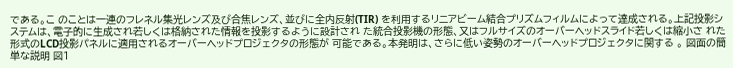である。こ のことは一連のフレネル集光レンズ及び合焦レンズ、並びに全内反射(TIR) を利用するリニアビーム結合プリズムフィルムによって達成される。上記投影シ ステムは、電子的に生成され若しくは格納された情報を投影するように設計され た統合投影機の形態、又はフルサイズのオーバーヘッドスライド若しくは縮小さ れた形式のLCD投影パネルに適用されるオーバーヘッドプロジェクタの形態が 可能である。本発明は、さらに低い姿勢のオーバーヘッドプロジェクタに関する 。 図面の簡単な説明 図1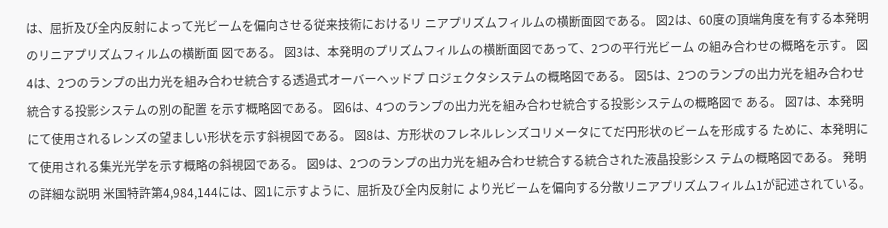は、屈折及び全内反射によって光ビームを偏向させる従来技術におけるリ ニアプリズムフィルムの横断面図である。 図2は、60度の頂端角度を有する本発明のリニアプリズムフィルムの横断面 図である。 図3は、本発明のプリズムフィルムの横断面図であって、2つの平行光ビーム の組み合わせの概略を示す。 図4は、2つのランプの出力光を組み合わせ統合する透過式オーバーヘッドプ ロジェクタシステムの概略図である。 図5は、2つのランプの出力光を組み合わせ統合する投影システムの別の配置 を示す概略図である。 図6は、4つのランプの出力光を組み合わせ統合する投影システムの概略図で ある。 図7は、本発明にて使用されるレンズの望ましい形状を示す斜視図である。 図8は、方形状のフレネルレンズコリメータにてだ円形状のビームを形成する ために、本発明にて使用される集光光学を示す概略の斜視図である。 図9は、2つのランプの出力光を組み合わせ統合する統合された液晶投影シス テムの概略図である。 発明の詳細な説明 米国特許第4,984,144には、図1に示すように、屈折及び全内反射に より光ビームを偏向する分散リニアプリズムフィルム1が記述されている。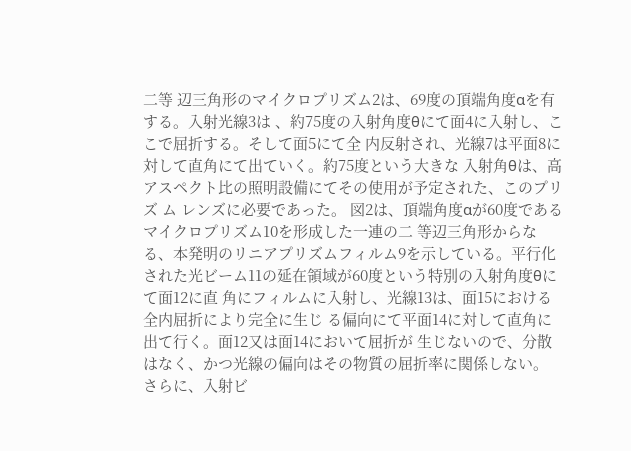二等 辺三角形のマイクロプリズム2は、69度の頂端角度αを有する。入射光線3は 、約75度の入射角度θにて面4に入射し、ここで屈折する。そして面5にて全 内反射され、光線7は平面8に対して直角にて出ていく。約75度という大きな 入射角θは、高アスペクト比の照明設備にてその使用が予定された、このプリズ ム レンズに必要であった。 図2は、頂端角度αが60度であるマイクロプリズム10を形成した一連の二 等辺三角形からなる、本発明のリニアプリズムフィルム9を示している。平行化 された光ビーム11の延在領域が60度という特別の入射角度θにて面12に直 角にフィルムに入射し、光線13は、面15における全内屈折により完全に生じ る偏向にて平面14に対して直角に出て行く。面12又は面14において屈折が 生じないので、分散はなく、かつ光線の偏向はその物質の屈折率に関係しない。 さらに、入射ビ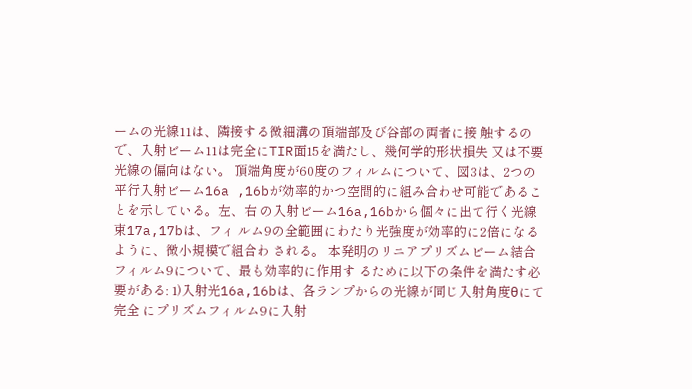ームの光線11は、隣接する微細溝の頂端部及び谷部の両者に接 触するので、入射ビーム11は完全にTIR面15を満たし、幾何学的形状損失 又は不要光線の偏向はない。 頂端角度が60度のフィルムについて、図3は、2つの平行入射ビーム16a ,16bが効率的かつ空間的に組み合わせ可能であることを示している。左、右 の入射ビーム16a,16bから個々に出て行く光線束17a,17bは、フィ ルム9の全範囲にわたり光強度が効率的に2倍になるように、微小規模で組合わ される。 本発明のリニアプリズムビーム結合フィルム9について、最も効率的に作用す るために以下の条件を満たす必要がある: 1)入射光16a,16bは、各ランプからの光線が同じ入射角度θにて完全 にプリズムフィルム9に入射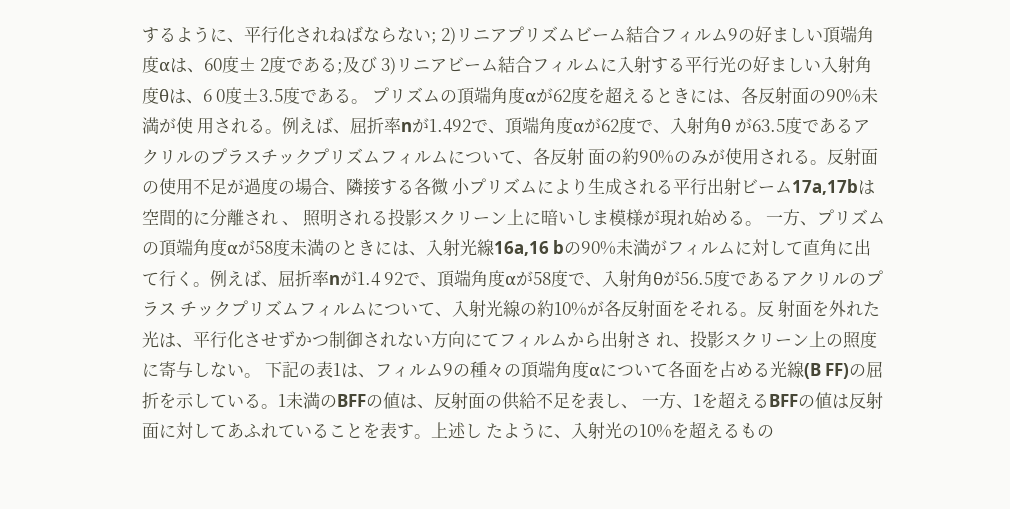するように、平行化されねばならない; 2)リニアプリズムビーム結合フィルム9の好ましい頂端角度αは、60度± 2度である;及び 3)リニアビーム結合フィルムに入射する平行光の好ましい入射角度θは、6 0度±3.5度である。 プリズムの頂端角度αが62度を超えるときには、各反射面の90%未満が使 用される。例えば、屈折率nが1.492で、頂端角度αが62度で、入射角θ が63.5度であるアクリルのプラスチックプリズムフィルムについて、各反射 面の約90%のみが使用される。反射面の使用不足が過度の場合、隣接する各微 小プリズムにより生成される平行出射ビーム17a,17bは空間的に分離され 、 照明される投影スクリーン上に暗いしま模様が現れ始める。 一方、プリズムの頂端角度αが58度未満のときには、入射光線16a,16 bの90%未満がフィルムに対して直角に出て行く。例えば、屈折率nが1.4 92で、頂端角度αが58度で、入射角θが56.5度であるアクリルのプラス チックプリズムフィルムについて、入射光線の約10%が各反射面をそれる。反 射面を外れた光は、平行化させずかつ制御されない方向にてフィルムから出射さ れ、投影スクリーン上の照度に寄与しない。 下記の表1は、フィルム9の種々の頂端角度αについて各面を占める光線(B FF)の屈折を示している。1未満のBFFの値は、反射面の供給不足を表し、 一方、1を超えるBFFの値は反射面に対してあふれていることを表す。上述し たように、入射光の10%を超えるもの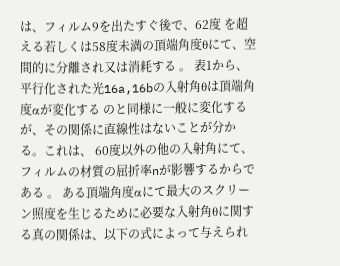は、フィルム9を出たすぐ後で、62度 を超える若しくは58度未満の頂端角度θにて、空間的に分離され又は消耗する 。 表1から、平行化された光16a,16bの入射角θは頂端角度αが変化する のと同様に一般に変化するが、その関係に直線性はないことが分かる。これは、 60度以外の他の入射角にて、フィルムの材質の屈折率nが影響するからである 。 ある頂端角度αにて最大のスクリーン照度を生じるために必要な入射角θに関す る真の関係は、以下の式によって与えられ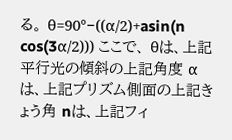る。 θ=90°−((α/2)+asin(n cos(3α/2))) ここで、 θは、上記平行光の傾斜の上記角度 αは、上記プリズム側面の上記きょう角 nは、上記フィ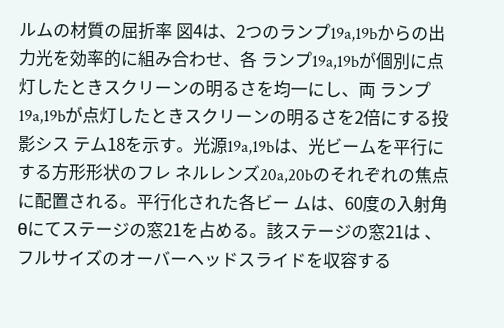ルムの材質の屈折率 図4は、2つのランプ19a,19bからの出力光を効率的に組み合わせ、各 ランプ19a,19bが個別に点灯したときスクリーンの明るさを均一にし、両 ランプ19a,19bが点灯したときスクリーンの明るさを2倍にする投影シス テム18を示す。光源19a,19bは、光ビームを平行にする方形形状のフレ ネルレンズ20a,20bのそれぞれの焦点に配置される。平行化された各ビー ムは、60度の入射角θにてステージの窓21を占める。該ステージの窓21は 、フルサイズのオーバーヘッドスライドを収容する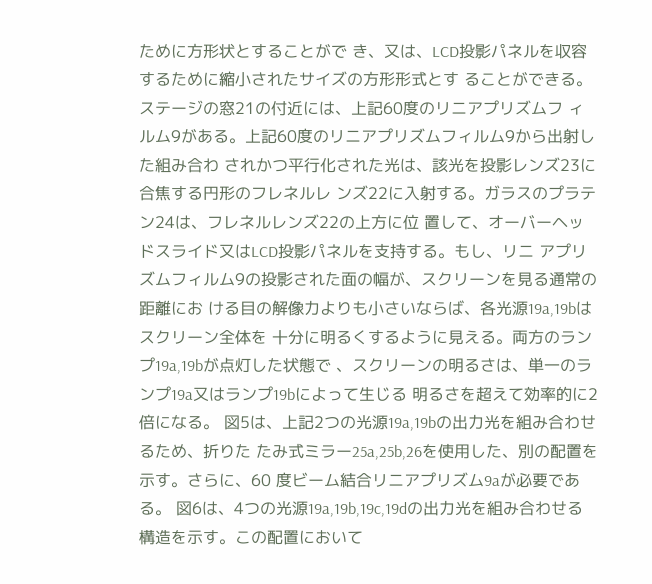ために方形状とすることがで き、又は、LCD投影パネルを収容するために縮小されたサイズの方形形式とす ることができる。ステージの窓21の付近には、上記60度のリニアプリズムフ ィルム9がある。上記60度のリニアプリズムフィルム9から出射した組み合わ されかつ平行化された光は、該光を投影レンズ23に合焦する円形のフレネルレ ンズ22に入射する。ガラスのプラテン24は、フレネルレンズ22の上方に位 置して、オーバーヘッドスライド又はLCD投影パネルを支持する。もし、リニ アプリズムフィルム9の投影された面の幅が、スクリーンを見る通常の距離にお ける目の解像力よりも小さいならば、各光源19a,19bはスクリーン全体を 十分に明るくするように見える。両方のランプ19a,19bが点灯した状態で 、スクリーンの明るさは、単一のランプ19a又はランプ19bによって生じる 明るさを超えて効率的に2倍になる。 図5は、上記2つの光源19a,19bの出力光を組み合わせるため、折りた たみ式ミラー25a,25b,26を使用した、別の配置を示す。さらに、60 度ビーム結合リニアプリズム9aが必要である。 図6は、4つの光源19a,19b,19c,19dの出力光を組み合わせる 構造を示す。この配置において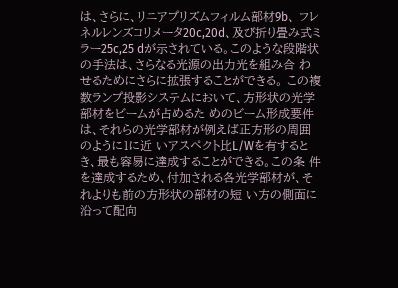は、さらに、リニアプリズムフィルム部材9b、 フレネルレンズコリメータ20c,20d、及び折り畳み式ミラー25c,25 dが示されている。このような段階状の手法は、さらなる光源の出力光を組み合 わせるためにさらに拡張することができる。 この複数ランプ投影システムにおいて、方形状の光学部材をビームが占めるた めのビーム形成要件は、それらの光学部材が例えば正方形の周囲のように1に近 いアスペクト比L/Wを有するとき、最も容易に達成することができる。この条 件を達成するため、付加される各光学部材が、それよりも前の方形状の部材の短 い方の側面に沿って配向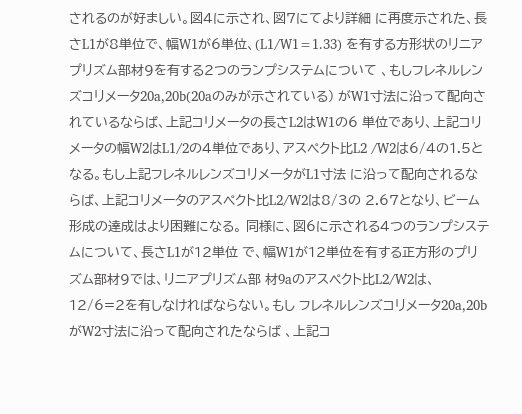されるのが好ましい。図4に示され、図7にてより詳細 に再度示された、長さL1が8単位で、幅W1が6単位、(L1/W1=1.33) を有する方形状のリニアプリズム部材9を有する2つのランプシステムについて 、もしフレネルレンズコリメータ20a,20b(20aのみが示されている) がW1寸法に沿って配向されているならば、上記コリメータの長さL2はW1の6 単位であり、上記コリメータの幅W2はL1/2の4単位であり、アスペクト比L2 /W2は6/4の1.5となる。もし上記フレネルレンズコリメータがL1寸法 に沿って配向されるならば、上記コリメータのアスペクト比L2/W2は8/3の 2.67となり、ビーム形成の達成はより困難になる。 同様に、図6に示される4つのランプシステムについて、長さL1が12単位 で、幅W1が12単位を有する正方形のプリズム部材9では、リニアプリズム部 材9aのアスペクト比L2/W2は、12/6=2を有しなければならない。もし フレネルレンズコリメータ20a,20bがW2寸法に沿って配向されたならば 、上記コ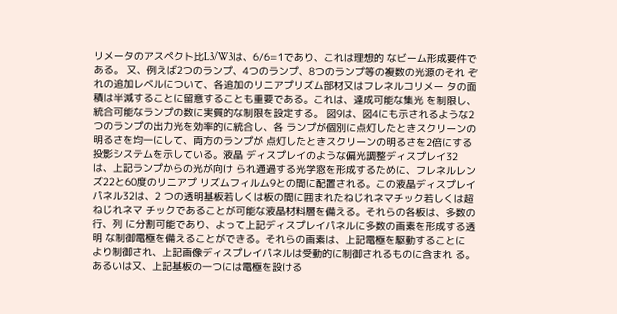リメータのアスペクト比L3/W3は、6/6=1であり、これは理想的 なビーム形成要件である。 又、例えば2つのランプ、4つのランプ、8つのランプ等の複数の光源のそれ ぞれの追加レベルについて、各追加のリニアプリズム部材又はフレネルコリメー タの面積は半減することに留意することも重要である。これは、達成可能な集光 を制限し、統合可能なランプの数に実質的な制限を設定する。 図9は、図4にも示されるような2つのランプの出力光を効率的に統合し、各 ランプが個別に点灯したときスクリーンの明るさを均一にして、両方のランプが 点灯したときスクリーンの明るさを2倍にする投影システムを示している。液晶 ディスプレイのような偏光調整ディスプレイ32は、上記ランプからの光が向け られ通過する光学窓を形成するために、フレネルレンズ22と60度のリニアプ リズムフィルム9との間に配置される。この液晶ディスプレイパネル32は、2 つの透明基板若しくは板の間に囲まれたねじれネマチック若しくは超ねじれネマ チックであることが可能な液晶材料層を備える。それらの各板は、多数の行、列 に分割可能であり、よって上記ディスプレイパネルに多数の画素を形成する透明 な制御電極を備えることができる。それらの画素は、上記電極を駆動することに より制御され、上記画像ディスプレイパネルは受動的に制御されるものに含まれ る。あるいは又、上記基板の一つには電極を設ける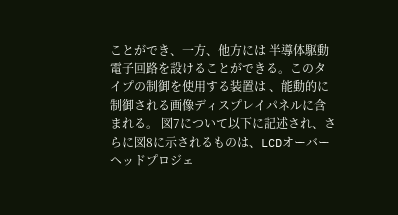ことができ、一方、他方には 半導体駆動電子回路を設けることができる。このタイプの制御を使用する装置は 、能動的に制御される画像ディスプレイパネルに含まれる。 図7について以下に記述され、さらに図8に示されるものは、LCDオーバー ヘッドプロジェ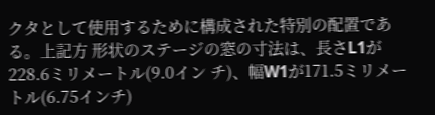クタとして使用するために構成された特別の配置である。上記方 形状のステージの窓の寸法は、長さL1が228.6ミリメートル(9.0イン チ)、幅W1が171.5ミリメートル(6.75インチ)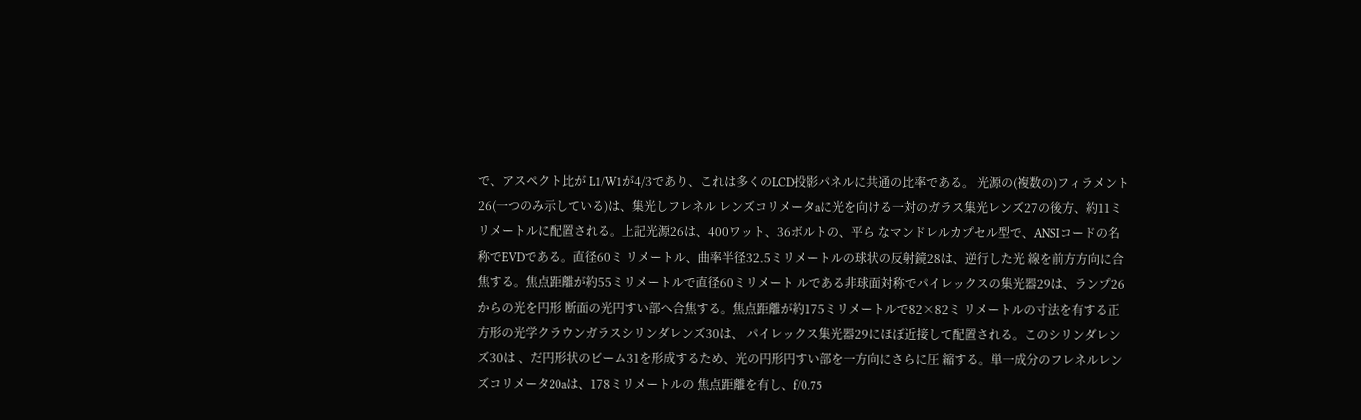で、アスペクト比が L1/W1が4/3であり、これは多くのLCD投影パネルに共通の比率である。 光源の(複数の)フィラメント26(一つのみ示している)は、集光しフレネル レンズコリメータaに光を向ける一対のガラス集光レンズ27の後方、約11ミ リメートルに配置される。上記光源26は、400ワット、36ボルトの、平ら なマンドレルカプセル型で、ANSIコードの名称でEVDである。直径60ミ リメートル、曲率半径32.5ミリメートルの球状の反射鏡28は、逆行した光 線を前方方向に合焦する。焦点距離が約55ミリメートルで直径60ミリメート ルである非球面対称でパイレックスの集光器29は、ランプ26からの光を円形 断面の光円すい部へ合焦する。焦点距離が約175ミリメートルで82×82ミ リメートルの寸法を有する正方形の光学クラウンガラスシリンダレンズ30は、 パイレックス集光器29にほぼ近接して配置される。このシリンダレンズ30は 、だ円形状のビーム31を形成するため、光の円形円すい部を一方向にさらに圧 縮する。単一成分のフレネルレンズコリメータ20aは、178ミリメートルの 焦点距離を有し、f/0.75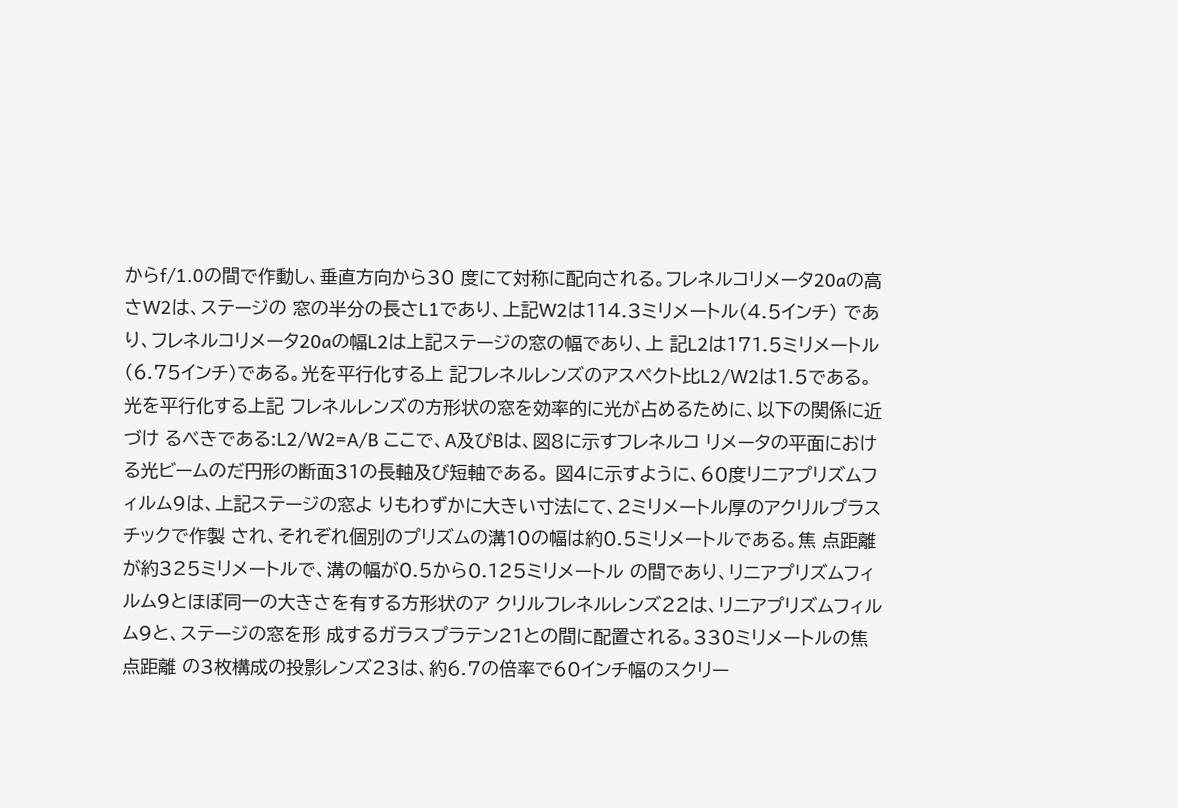からf/1.0の間で作動し、垂直方向から30 度にて対称に配向される。フレネルコリメータ20aの高さW2は、ステージの 窓の半分の長さL1であり、上記W2は114.3ミリメートル(4.5インチ) であり、フレネルコリメータ20aの幅L2は上記ステージの窓の幅であり、上 記L2は171.5ミリメートル(6.75インチ)である。光を平行化する上 記フレネルレンズのアスペクト比L2/W2は1.5である。光を平行化する上記 フレネルレンズの方形状の窓を効率的に光が占めるために、以下の関係に近づけ るべきである:L2/W2=A/B ここで、A及びBは、図8に示すフレネルコ リメータの平面における光ビームのだ円形の断面31の長軸及び短軸である。 図4に示すように、60度リニアプリズムフィルム9は、上記ステージの窓よ りもわずかに大きい寸法にて、2ミリメートル厚のアクリルプラスチックで作製 され、それぞれ個別のプリズムの溝10の幅は約0.5ミリメートルである。焦 点距離が約325ミリメートルで、溝の幅が0.5から0.125ミリメートル の間であり、リニアプリズムフィルム9とほぼ同一の大きさを有する方形状のア クリルフレネルレンズ22は、リニアプリズムフィルム9と、ステージの窓を形 成するガラスプラテン21との間に配置される。330ミリメートルの焦点距離 の3枚構成の投影レンズ23は、約6.7の倍率で60インチ幅のスクリー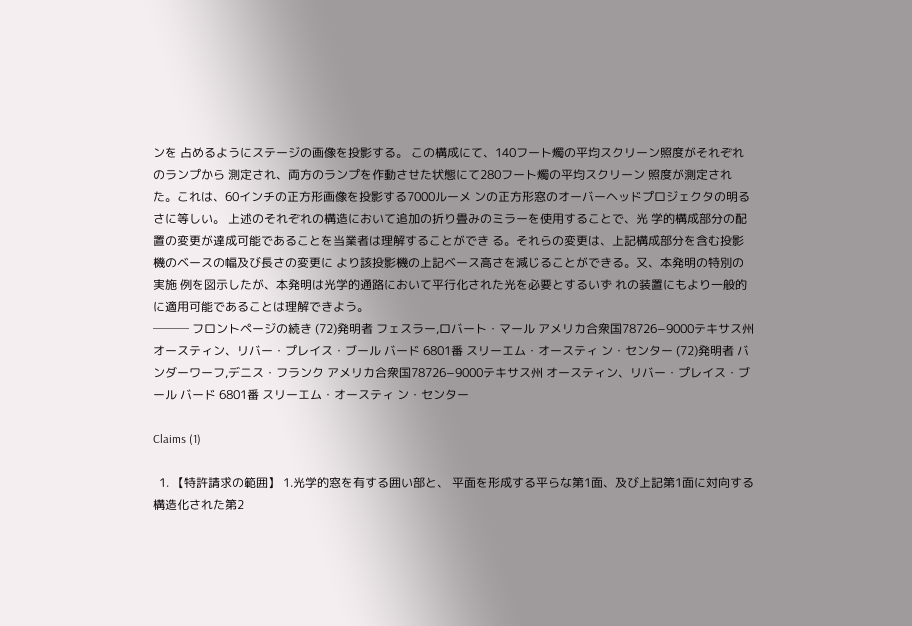ンを 占めるようにステージの画像を投影する。 この構成にて、140フート燭の平均スクリーン照度がそれぞれのランプから 測定され、両方のランプを作動させた状態にて280フート燭の平均スクリーン 照度が測定された。これは、60インチの正方形画像を投影する7000ルーメ ンの正方形窓のオーバーヘッドプロジェクタの明るさに等しい。 上述のそれぞれの構造において追加の折り畳みのミラーを使用することで、光 学的構成部分の配置の変更が達成可能であることを当業者は理解することができ る。それらの変更は、上記構成部分を含む投影機のベースの幅及び長さの変更に より該投影機の上記ベース高さを減じることができる。又、本発明の特別の実施 例を図示したが、本発明は光学的通路において平行化された光を必要とするいず れの装置にもより一般的に適用可能であることは理解できよう。
─── フロントページの続き (72)発明者 フェスラー,ロバート・マール アメリカ合衆国78726−9000テキサス州 オースティン、リバー・プレイス・ブール バード 6801番 スリーエム・オースティ ン・センター (72)発明者 バンダーワーフ,デニス・フランク アメリカ合衆国78726−9000テキサス州 オースティン、リバー・プレイス・ブール バード 6801番 スリーエム・オースティ ン・センター

Claims (1)

  1. 【特許請求の範囲】 1.光学的窓を有する囲い部と、 平面を形成する平らな第1面、及び上記第1面に対向する構造化された第2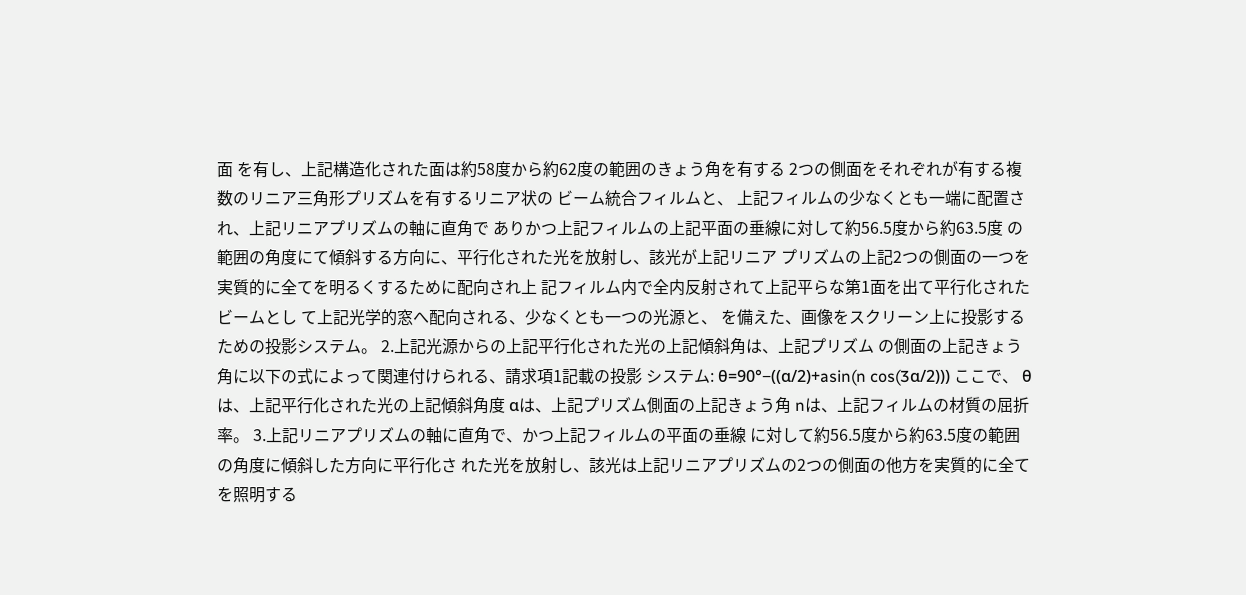面 を有し、上記構造化された面は約58度から約62度の範囲のきょう角を有する 2つの側面をそれぞれが有する複数のリニア三角形プリズムを有するリニア状の ビーム統合フィルムと、 上記フィルムの少なくとも一端に配置され、上記リニアプリズムの軸に直角で ありかつ上記フィルムの上記平面の垂線に対して約56.5度から約63.5度 の範囲の角度にて傾斜する方向に、平行化された光を放射し、該光が上記リニア プリズムの上記2つの側面の一つを実質的に全てを明るくするために配向され上 記フィルム内で全内反射されて上記平らな第1面を出て平行化されたビームとし て上記光学的窓へ配向される、少なくとも一つの光源と、 を備えた、画像をスクリーン上に投影するための投影システム。 2.上記光源からの上記平行化された光の上記傾斜角は、上記プリズム の側面の上記きょう角に以下の式によって関連付けられる、請求項1記載の投影 システム: θ=90°−((α/2)+asin(n cos(3α/2))) ここで、 θは、上記平行化された光の上記傾斜角度 αは、上記プリズム側面の上記きょう角 nは、上記フィルムの材質の屈折率。 3.上記リニアプリズムの軸に直角で、かつ上記フィルムの平面の垂線 に対して約56.5度から約63.5度の範囲の角度に傾斜した方向に平行化さ れた光を放射し、該光は上記リニアプリズムの2つの側面の他方を実質的に全て を照明する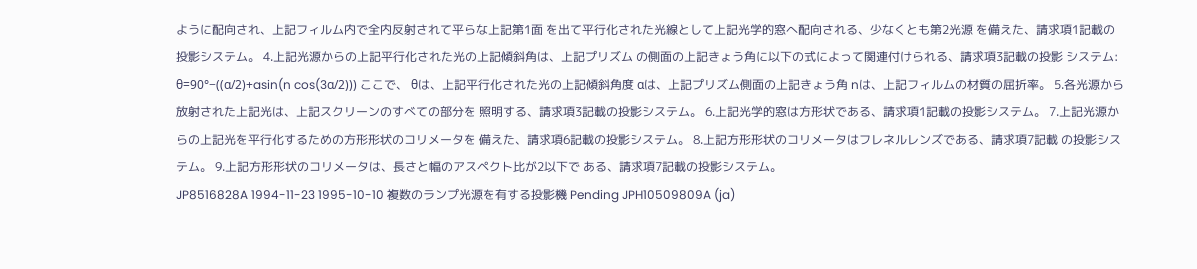ように配向され、上記フィルム内で全内反射されて平らな上記第1面 を出て平行化された光線として上記光学的窓へ配向される、少なくとも第2光源 を備えた、請求項1記載の投影システム。 4.上記光源からの上記平行化された光の上記傾斜角は、上記プリズム の側面の上記きょう角に以下の式によって関連付けられる、請求項3記載の投影 システム: θ=90°−((α/2)+asin(n cos(3α/2))) ここで、 θは、上記平行化された光の上記傾斜角度 αは、上記プリズム側面の上記きょう角 nは、上記フィルムの材質の屈折率。 5.各光源から放射された上記光は、上記スクリーンのすべての部分を 照明する、請求項3記載の投影システム。 6.上記光学的窓は方形状である、請求項1記載の投影システム。 7.上記光源からの上記光を平行化するための方形形状のコリメータを 備えた、請求項6記載の投影システム。 8.上記方形形状のコリメータはフレネルレンズである、請求項7記載 の投影システム。 9.上記方形形状のコリメータは、長さと幅のアスペクト比が2以下で ある、請求項7記載の投影システム。
JP8516828A 1994-11-23 1995-10-10 複数のランプ光源を有する投影機 Pending JPH10509809A (ja)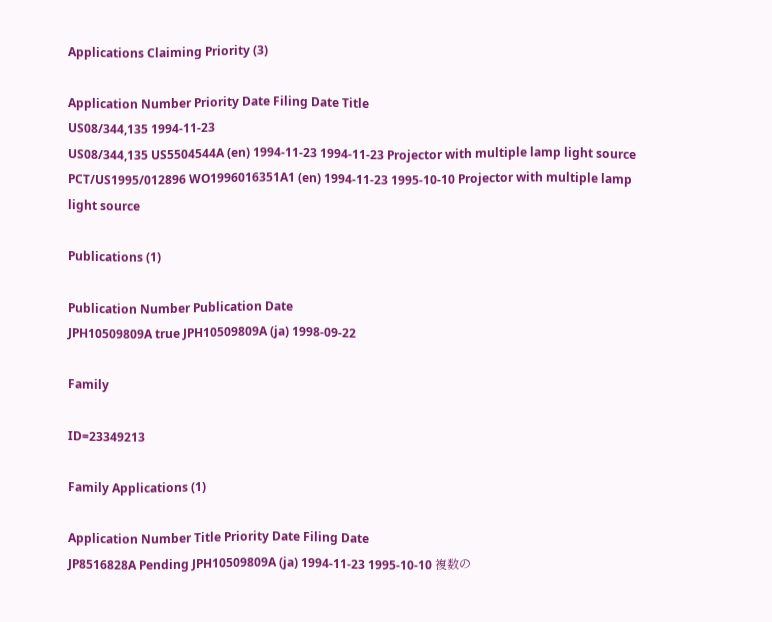Applications Claiming Priority (3)

Application Number Priority Date Filing Date Title
US08/344,135 1994-11-23
US08/344,135 US5504544A (en) 1994-11-23 1994-11-23 Projector with multiple lamp light source
PCT/US1995/012896 WO1996016351A1 (en) 1994-11-23 1995-10-10 Projector with multiple lamp light source

Publications (1)

Publication Number Publication Date
JPH10509809A true JPH10509809A (ja) 1998-09-22

Family

ID=23349213

Family Applications (1)

Application Number Title Priority Date Filing Date
JP8516828A Pending JPH10509809A (ja) 1994-11-23 1995-10-10 複数の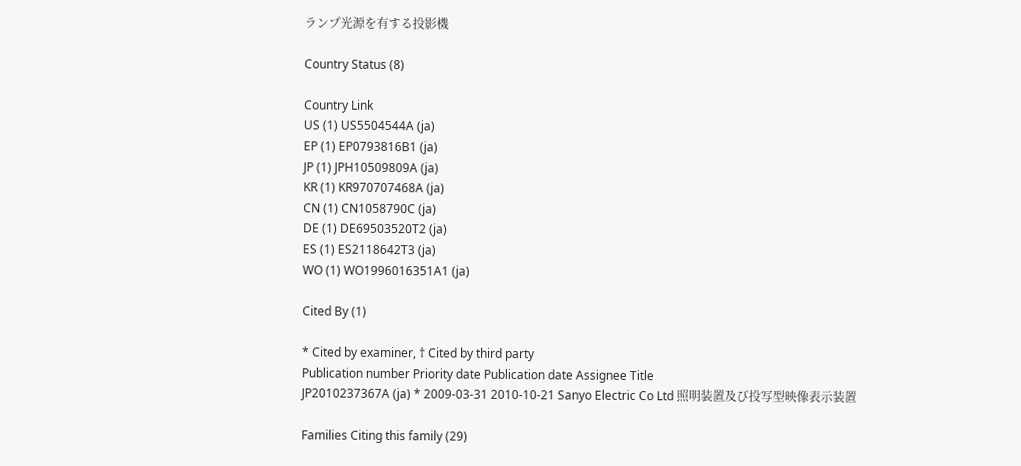ランプ光源を有する投影機

Country Status (8)

Country Link
US (1) US5504544A (ja)
EP (1) EP0793816B1 (ja)
JP (1) JPH10509809A (ja)
KR (1) KR970707468A (ja)
CN (1) CN1058790C (ja)
DE (1) DE69503520T2 (ja)
ES (1) ES2118642T3 (ja)
WO (1) WO1996016351A1 (ja)

Cited By (1)

* Cited by examiner, † Cited by third party
Publication number Priority date Publication date Assignee Title
JP2010237367A (ja) * 2009-03-31 2010-10-21 Sanyo Electric Co Ltd 照明装置及び投写型映像表示装置

Families Citing this family (29)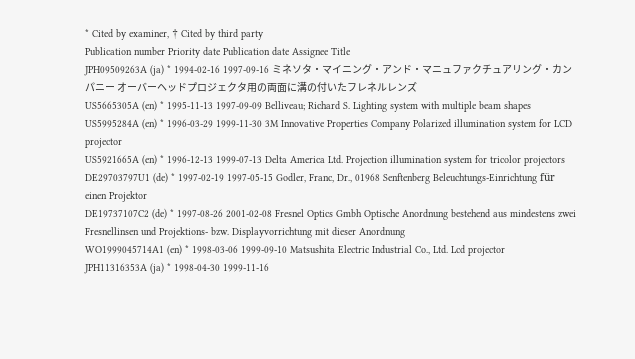* Cited by examiner, † Cited by third party
Publication number Priority date Publication date Assignee Title
JPH09509263A (ja) * 1994-02-16 1997-09-16 ミネソタ・マイニング・アンド・マニュファクチュアリング・カンパニー オーバーヘッドプロジェクタ用の両面に溝の付いたフレネルレンズ
US5665305A (en) * 1995-11-13 1997-09-09 Belliveau; Richard S. Lighting system with multiple beam shapes
US5995284A (en) * 1996-03-29 1999-11-30 3M Innovative Properties Company Polarized illumination system for LCD projector
US5921665A (en) * 1996-12-13 1999-07-13 Delta America Ltd. Projection illumination system for tricolor projectors
DE29703797U1 (de) * 1997-02-19 1997-05-15 Godler, Franc, Dr., 01968 Senftenberg Beleuchtungs-Einrichtung für einen Projektor
DE19737107C2 (de) * 1997-08-26 2001-02-08 Fresnel Optics Gmbh Optische Anordnung bestehend aus mindestens zwei Fresnellinsen und Projektions- bzw. Displayvorrichtung mit dieser Anordnung
WO1999045714A1 (en) * 1998-03-06 1999-09-10 Matsushita Electric Industrial Co., Ltd. Lcd projector
JPH11316353A (ja) * 1998-04-30 1999-11-16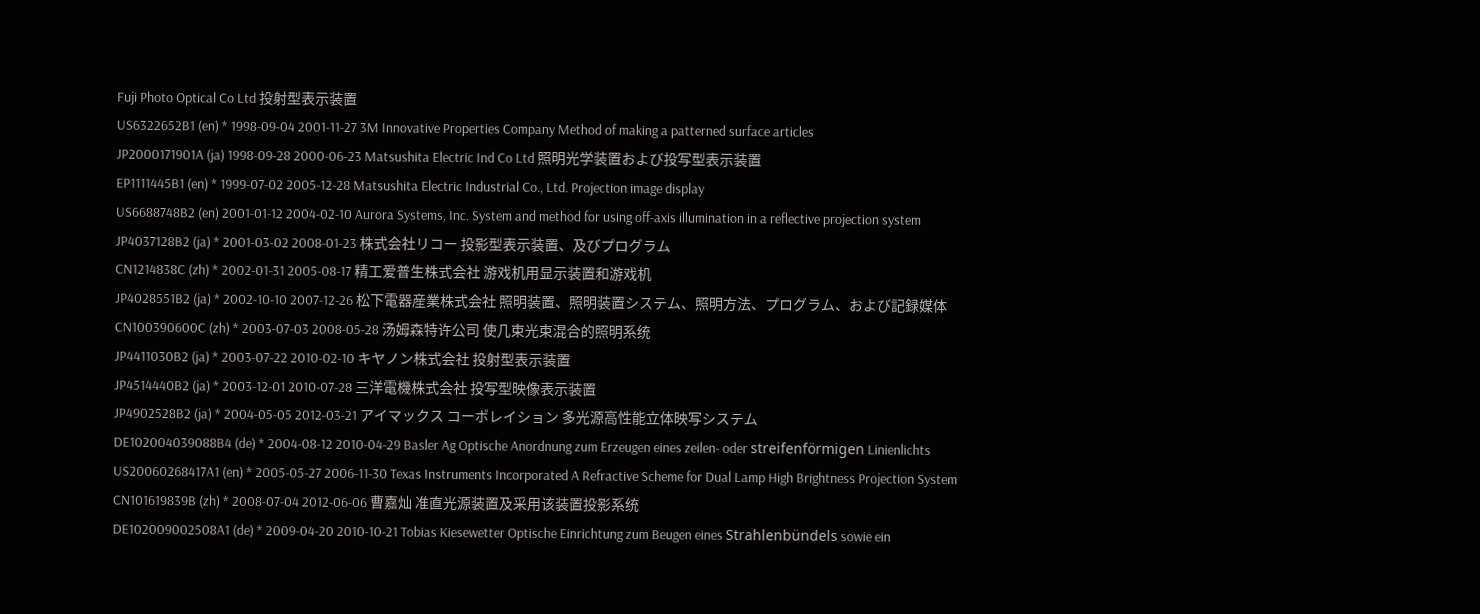Fuji Photo Optical Co Ltd 投射型表示装置
US6322652B1 (en) * 1998-09-04 2001-11-27 3M Innovative Properties Company Method of making a patterned surface articles
JP2000171901A (ja) 1998-09-28 2000-06-23 Matsushita Electric Ind Co Ltd 照明光学装置および投写型表示装置
EP1111445B1 (en) * 1999-07-02 2005-12-28 Matsushita Electric Industrial Co., Ltd. Projection image display
US6688748B2 (en) 2001-01-12 2004-02-10 Aurora Systems, Inc. System and method for using off-axis illumination in a reflective projection system
JP4037128B2 (ja) * 2001-03-02 2008-01-23 株式会社リコー 投影型表示装置、及びプログラム
CN1214838C (zh) * 2002-01-31 2005-08-17 精工爱普生株式会社 游戏机用显示装置和游戏机
JP4028551B2 (ja) * 2002-10-10 2007-12-26 松下電器産業株式会社 照明装置、照明装置システム、照明方法、プログラム、および記録媒体
CN100390600C (zh) * 2003-07-03 2008-05-28 汤姆森特许公司 使几束光束混合的照明系统
JP4411030B2 (ja) * 2003-07-22 2010-02-10 キヤノン株式会社 投射型表示装置
JP4514440B2 (ja) * 2003-12-01 2010-07-28 三洋電機株式会社 投写型映像表示装置
JP4902528B2 (ja) * 2004-05-05 2012-03-21 アイマックス コーポレイション 多光源高性能立体映写システム
DE102004039088B4 (de) * 2004-08-12 2010-04-29 Basler Ag Optische Anordnung zum Erzeugen eines zeilen- oder streifenförmigen Linienlichts
US20060268417A1 (en) * 2005-05-27 2006-11-30 Texas Instruments Incorporated A Refractive Scheme for Dual Lamp High Brightness Projection System
CN101619839B (zh) * 2008-07-04 2012-06-06 曹嘉灿 准直光源装置及采用该装置投影系统
DE102009002508A1 (de) * 2009-04-20 2010-10-21 Tobias Kiesewetter Optische Einrichtung zum Beugen eines Strahlenbündels sowie ein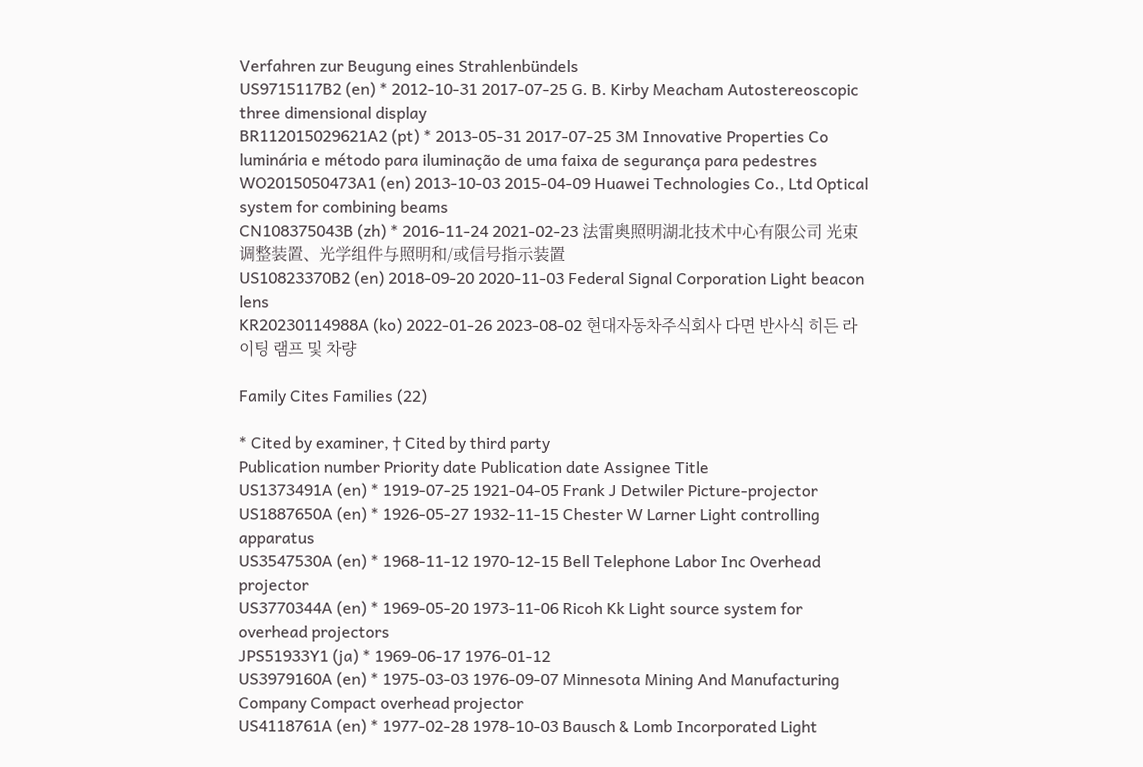Verfahren zur Beugung eines Strahlenbündels
US9715117B2 (en) * 2012-10-31 2017-07-25 G. B. Kirby Meacham Autostereoscopic three dimensional display
BR112015029621A2 (pt) * 2013-05-31 2017-07-25 3M Innovative Properties Co luminária e método para iluminação de uma faixa de segurança para pedestres
WO2015050473A1 (en) 2013-10-03 2015-04-09 Huawei Technologies Co., Ltd Optical system for combining beams
CN108375043B (zh) * 2016-11-24 2021-02-23 法雷奥照明湖北技术中心有限公司 光束调整装置、光学组件与照明和/或信号指示装置
US10823370B2 (en) 2018-09-20 2020-11-03 Federal Signal Corporation Light beacon lens
KR20230114988A (ko) 2022-01-26 2023-08-02 현대자동차주식회사 다면 반사식 히든 라이팅 램프 및 차량

Family Cites Families (22)

* Cited by examiner, † Cited by third party
Publication number Priority date Publication date Assignee Title
US1373491A (en) * 1919-07-25 1921-04-05 Frank J Detwiler Picture-projector
US1887650A (en) * 1926-05-27 1932-11-15 Chester W Larner Light controlling apparatus
US3547530A (en) * 1968-11-12 1970-12-15 Bell Telephone Labor Inc Overhead projector
US3770344A (en) * 1969-05-20 1973-11-06 Ricoh Kk Light source system for overhead projectors
JPS51933Y1 (ja) * 1969-06-17 1976-01-12
US3979160A (en) * 1975-03-03 1976-09-07 Minnesota Mining And Manufacturing Company Compact overhead projector
US4118761A (en) * 1977-02-28 1978-10-03 Bausch & Lomb Incorporated Light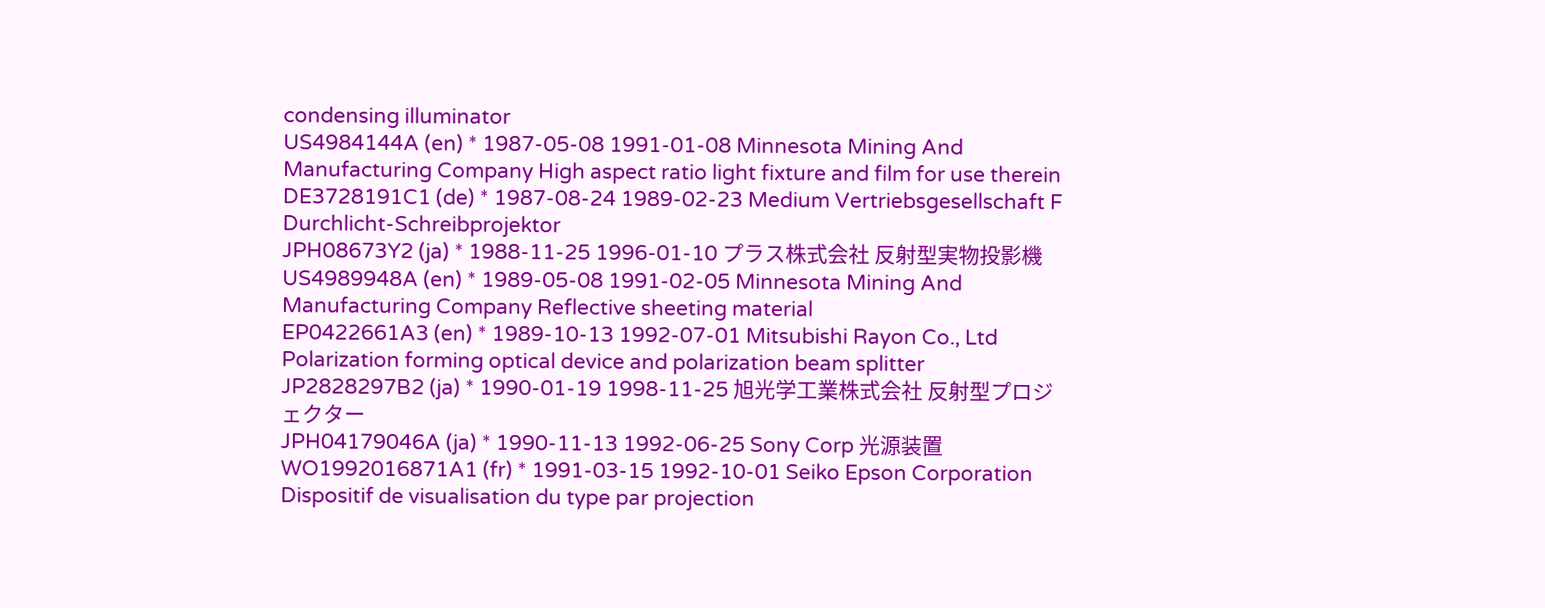condensing illuminator
US4984144A (en) * 1987-05-08 1991-01-08 Minnesota Mining And Manufacturing Company High aspect ratio light fixture and film for use therein
DE3728191C1 (de) * 1987-08-24 1989-02-23 Medium Vertriebsgesellschaft F Durchlicht-Schreibprojektor
JPH08673Y2 (ja) * 1988-11-25 1996-01-10 プラス株式会社 反射型実物投影機
US4989948A (en) * 1989-05-08 1991-02-05 Minnesota Mining And Manufacturing Company Reflective sheeting material
EP0422661A3 (en) * 1989-10-13 1992-07-01 Mitsubishi Rayon Co., Ltd Polarization forming optical device and polarization beam splitter
JP2828297B2 (ja) * 1990-01-19 1998-11-25 旭光学工業株式会社 反射型プロジェクター
JPH04179046A (ja) * 1990-11-13 1992-06-25 Sony Corp 光源装置
WO1992016871A1 (fr) * 1991-03-15 1992-10-01 Seiko Epson Corporation Dispositif de visualisation du type par projection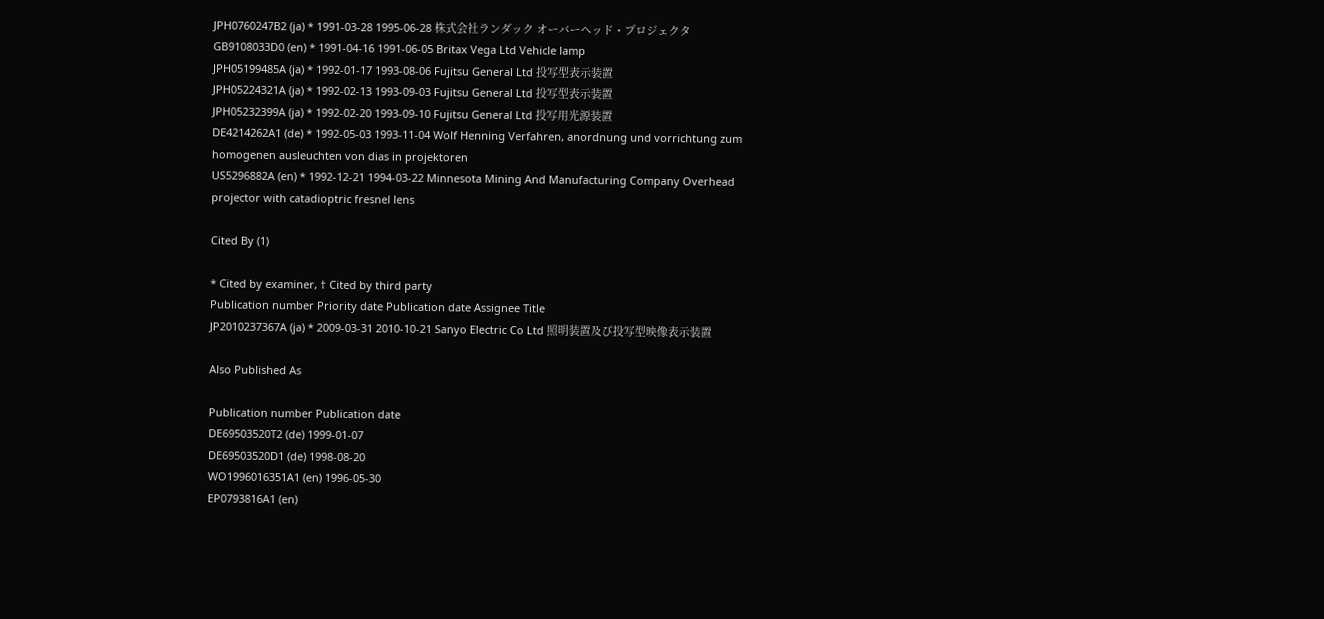JPH0760247B2 (ja) * 1991-03-28 1995-06-28 株式会社ランダック オーバーヘッド・プロジェクタ
GB9108033D0 (en) * 1991-04-16 1991-06-05 Britax Vega Ltd Vehicle lamp
JPH05199485A (ja) * 1992-01-17 1993-08-06 Fujitsu General Ltd 投写型表示装置
JPH05224321A (ja) * 1992-02-13 1993-09-03 Fujitsu General Ltd 投写型表示装置
JPH05232399A (ja) * 1992-02-20 1993-09-10 Fujitsu General Ltd 投写用光源装置
DE4214262A1 (de) * 1992-05-03 1993-11-04 Wolf Henning Verfahren, anordnung und vorrichtung zum homogenen ausleuchten von dias in projektoren
US5296882A (en) * 1992-12-21 1994-03-22 Minnesota Mining And Manufacturing Company Overhead projector with catadioptric fresnel lens

Cited By (1)

* Cited by examiner, † Cited by third party
Publication number Priority date Publication date Assignee Title
JP2010237367A (ja) * 2009-03-31 2010-10-21 Sanyo Electric Co Ltd 照明装置及び投写型映像表示装置

Also Published As

Publication number Publication date
DE69503520T2 (de) 1999-01-07
DE69503520D1 (de) 1998-08-20
WO1996016351A1 (en) 1996-05-30
EP0793816A1 (en)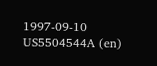1997-09-10
US5504544A (en)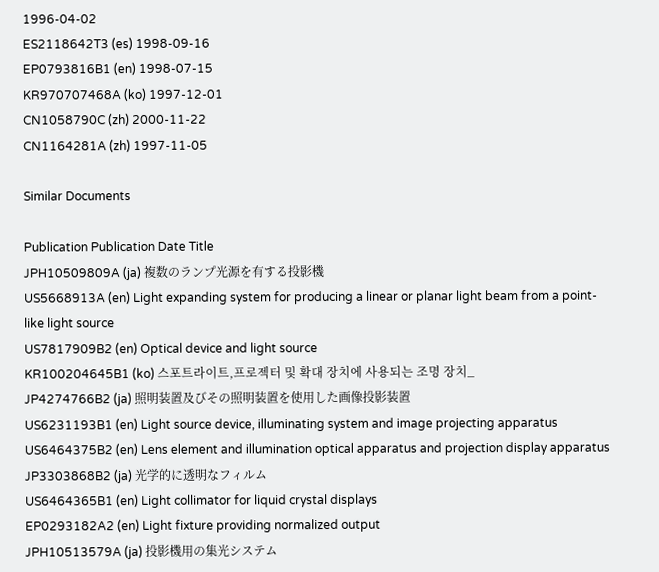1996-04-02
ES2118642T3 (es) 1998-09-16
EP0793816B1 (en) 1998-07-15
KR970707468A (ko) 1997-12-01
CN1058790C (zh) 2000-11-22
CN1164281A (zh) 1997-11-05

Similar Documents

Publication Publication Date Title
JPH10509809A (ja) 複数のランプ光源を有する投影機
US5668913A (en) Light expanding system for producing a linear or planar light beam from a point-like light source
US7817909B2 (en) Optical device and light source
KR100204645B1 (ko) 스포트라이트,프로젝터 및 확대 장치에 사용되는 조명 장치_
JP4274766B2 (ja) 照明装置及びその照明装置を使用した画像投影装置
US6231193B1 (en) Light source device, illuminating system and image projecting apparatus
US6464375B2 (en) Lens element and illumination optical apparatus and projection display apparatus
JP3303868B2 (ja) 光学的に透明なフィルム
US6464365B1 (en) Light collimator for liquid crystal displays
EP0293182A2 (en) Light fixture providing normalized output
JPH10513579A (ja) 投影機用の集光システム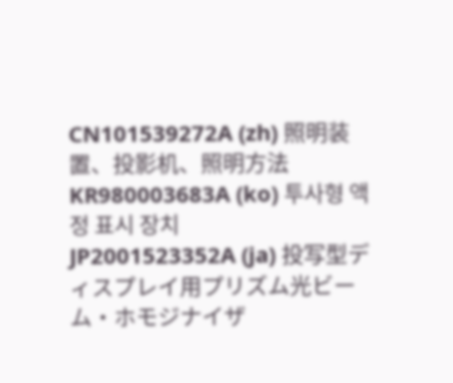CN101539272A (zh) 照明装置、投影机、照明方法
KR980003683A (ko) 투사형 액정 표시 장치
JP2001523352A (ja) 投写型ディスプレイ用プリズム光ビーム・ホモジナイザ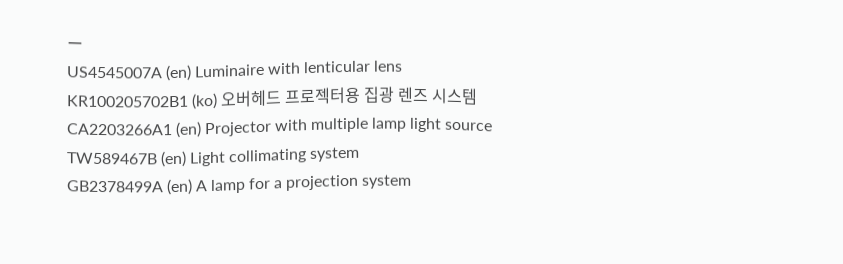ー
US4545007A (en) Luminaire with lenticular lens
KR100205702B1 (ko) 오버헤드 프로젝터용 집광 렌즈 시스템
CA2203266A1 (en) Projector with multiple lamp light source
TW589467B (en) Light collimating system
GB2378499A (en) A lamp for a projection system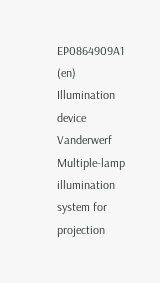EP0864909A1 (en) Illumination device
Vanderwerf Multiple-lamp illumination system for projection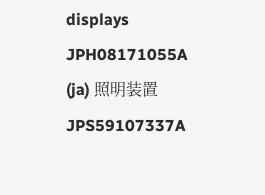displays
JPH08171055A (ja) 照明装置
JPS59107337A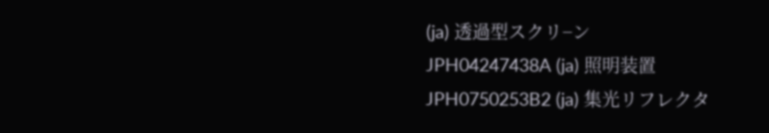(ja) 透過型スクリ−ン
JPH04247438A (ja) 照明装置
JPH0750253B2 (ja) 集光リフレクタ